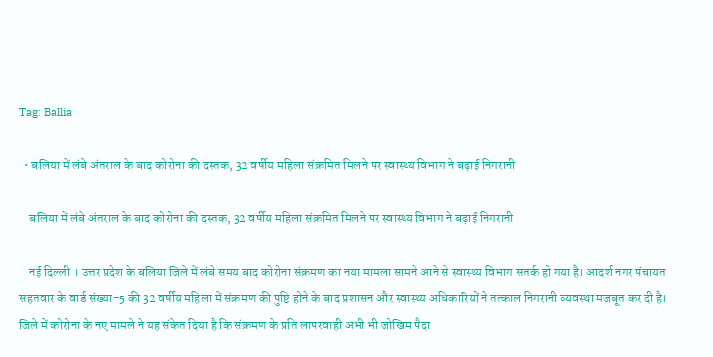Tag: Ballia

  • बलिया में लंबे अंतराल के बाद कोरोना की दस्तक, 32 वर्षीय महिला संक्रमित मिलने पर स्वास्थ्य विभाग ने बढ़ाई निगरानी

    बलिया में लंबे अंतराल के बाद कोरोना की दस्तक, 32 वर्षीय महिला संक्रमित मिलने पर स्वास्थ्य विभाग ने बढ़ाई निगरानी

    नई दिल्ली । उत्तर प्रदेश के बलिया जिले में लंबे समय बाद कोरोना संक्रमण का नया मामला सामने आने से स्वास्थ्य विभाग सतर्क हो गया है। आदर्श नगर पंचायत सहतवार के वार्ड संख्या-5 की 32 वर्षीय महिला में संक्रमण की पुष्टि होने के बाद प्रशासन और स्वास्थ्य अधिकारियों ने तत्काल निगरानी व्यवस्था मजबूत कर दी है। जिले में कोरोना के नए मामले ने यह संकेत दिया है कि संक्रमण के प्रति लापरवाही अभी भी जोखिम पैदा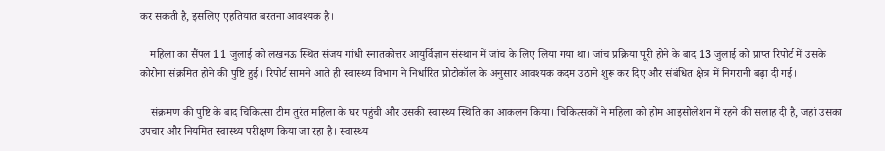कर सकती है, इसलिए एहतियात बरतना आवश्यक है।

    महिला का सैंपल 11 जुलाई को लखनऊ स्थित संजय गांधी स्नातकोत्तर आयुर्विज्ञान संस्थान में जांच के लिए लिया गया था। जांच प्रक्रिया पूरी होने के बाद 13 जुलाई को प्राप्त रिपोर्ट में उसके कोरोना संक्रमित होने की पुष्टि हुई। रिपोर्ट सामने आते ही स्वास्थ्य विभाग ने निर्धारित प्रोटोकॉल के अनुसार आवश्यक कदम उठाने शुरू कर दिए और संबंधित क्षेत्र में निगरानी बढ़ा दी गई।

    संक्रमण की पुष्टि के बाद चिकित्सा टीम तुरंत महिला के घर पहुंची और उसकी स्वास्थ्य स्थिति का आकलन किया। चिकित्सकों ने महिला को होम आइसोलेशन में रहने की सलाह दी है, जहां उसका उपचार और नियमित स्वास्थ्य परीक्षण किया जा रहा है। स्वास्थ्य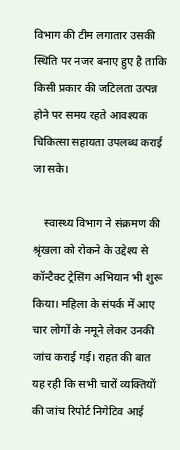विभाग की टीम लगातार उसकी स्थिति पर नजर बनाए हुए है ताकि किसी प्रकार की जटिलता उत्पन्न होने पर समय रहते आवश्यक चिकित्सा सहायता उपलब्ध कराई जा सके।

    स्वास्थ्य विभाग ने संक्रमण की श्रृंखला को रोकने के उद्देश्य से कॉन्टैक्ट ट्रेसिंग अभियान भी शुरू किया। महिला के संपर्क में आए चार लोगों के नमूने लेकर उनकी जांच कराई गई। राहत की बात यह रही कि सभी चारों व्यक्तियों की जांच रिपोर्ट निगेटिव आई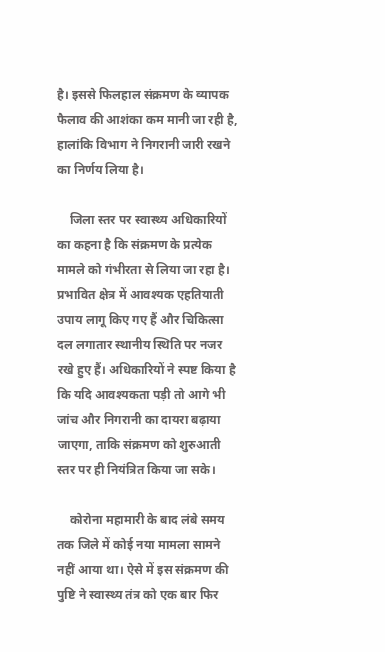है। इससे फिलहाल संक्रमण के व्यापक फैलाव की आशंका कम मानी जा रही है, हालांकि विभाग ने निगरानी जारी रखने का निर्णय लिया है।

    जिला स्तर पर स्वास्थ्य अधिकारियों का कहना है कि संक्रमण के प्रत्येक मामले को गंभीरता से लिया जा रहा है। प्रभावित क्षेत्र में आवश्यक एहतियाती उपाय लागू किए गए हैं और चिकित्सा दल लगातार स्थानीय स्थिति पर नजर रखे हुए हैं। अधिकारियों ने स्पष्ट किया है कि यदि आवश्यकता पड़ी तो आगे भी जांच और निगरानी का दायरा बढ़ाया जाएगा, ताकि संक्रमण को शुरुआती स्तर पर ही नियंत्रित किया जा सके।

    कोरोना महामारी के बाद लंबे समय तक जिले में कोई नया मामला सामने नहीं आया था। ऐसे में इस संक्रमण की पुष्टि ने स्वास्थ्य तंत्र को एक बार फिर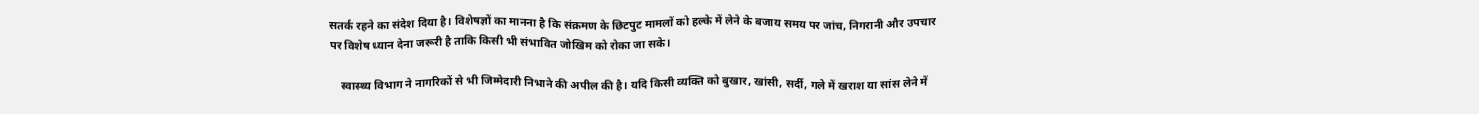सतर्क रहने का संदेश दिया है। विशेषज्ञों का मानना है कि संक्रमण के छिटपुट मामलों को हल्के में लेने के बजाय समय पर जांच, निगरानी और उपचार पर विशेष ध्यान देना जरूरी है ताकि किसी भी संभावित जोखिम को रोका जा सके।

    स्वास्थ्य विभाग ने नागरिकों से भी जिम्मेदारी निभाने की अपील की है। यदि किसी व्यक्ति को बुखार, खांसी, सर्दी, गले में खराश या सांस लेने में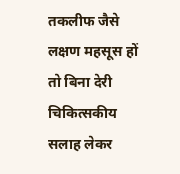तकलीफ जैसे लक्षण महसूस हों तो बिना देरी चिकित्सकीय सलाह लेकर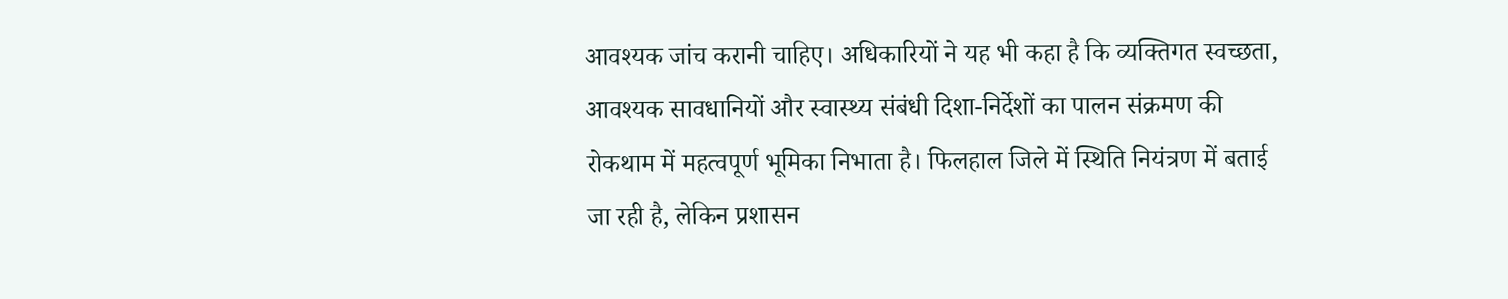आवश्यक जांच करानी चाहिए। अधिकारियों ने यह भी कहा है कि व्यक्तिगत स्वच्छता, आवश्यक सावधानियों और स्वास्थ्य संबंधी दिशा-निर्देशों का पालन संक्रमण की रोकथाम में महत्वपूर्ण भूमिका निभाता है। फिलहाल जिले में स्थिति नियंत्रण में बताई जा रही है, लेकिन प्रशासन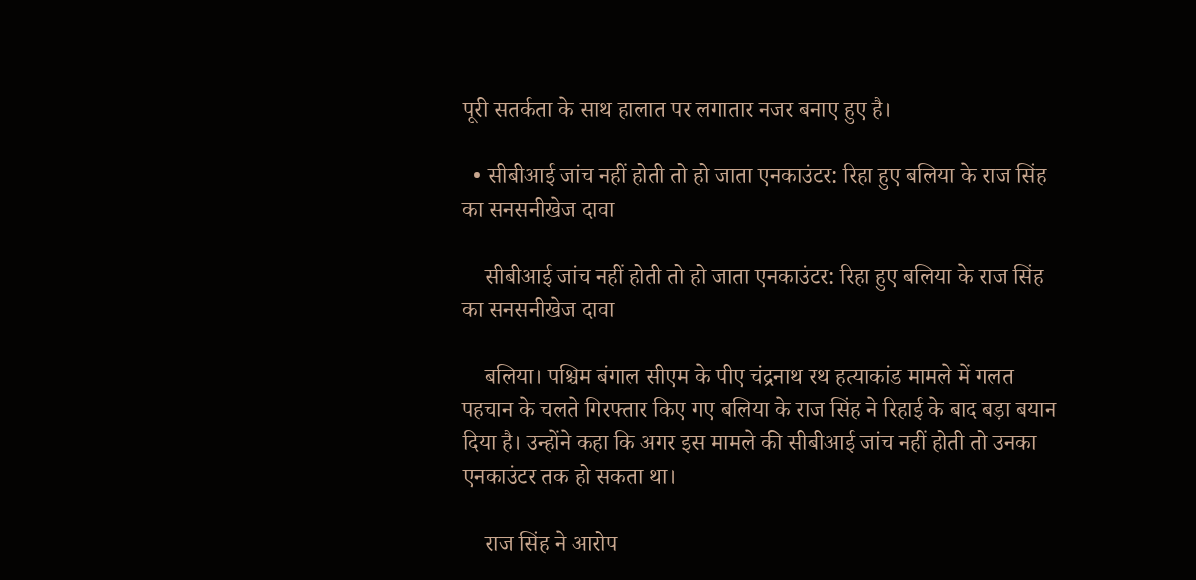पूरी सतर्कता के साथ हालात पर लगातार नजर बनाए हुए है।

  • सीबीआई जांच नहीं होती तो हो जाता एनकाउंटर: रिहा हुए बलिया के राज सिंह का सनसनीखेज दावा

    सीबीआई जांच नहीं होती तो हो जाता एनकाउंटर: रिहा हुए बलिया के राज सिंह का सनसनीखेज दावा

    बलिया। पश्चिम बंगाल सीएम के पीए चंद्रनाथ रथ हत्याकांड मामले में गलत पहचान के चलते गिरफ्तार किए गए बलिया के राज सिंह ने रिहाई के बाद बड़ा बयान दिया है। उन्होंने कहा कि अगर इस मामले की सीबीआई जांच नहीं होती तो उनका एनकाउंटर तक हो सकता था।

    राज सिंह ने आरोप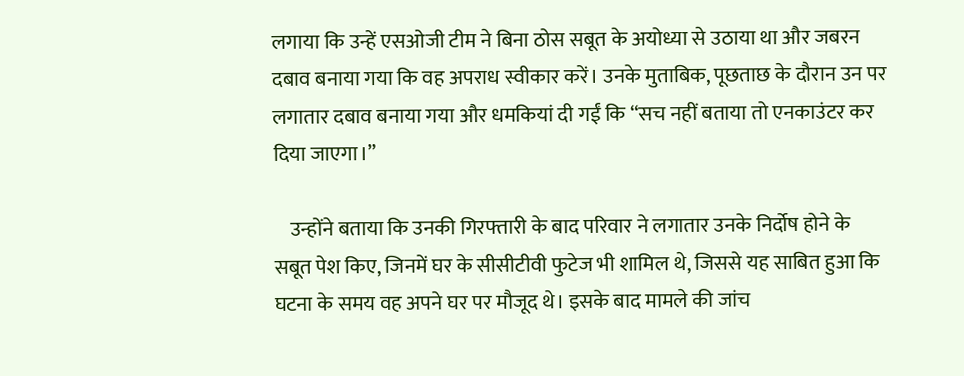लगाया कि उन्हें एसओजी टीम ने बिना ठोस सबूत के अयोध्या से उठाया था और जबरन दबाव बनाया गया कि वह अपराध स्वीकार करें। उनके मुताबिक, पूछताछ के दौरान उन पर लगातार दबाव बनाया गया और धमकियां दी गईं कि “सच नहीं बताया तो एनकाउंटर कर दिया जाएगा।”

    उन्होंने बताया कि उनकी गिरफ्तारी के बाद परिवार ने लगातार उनके निर्दोष होने के सबूत पेश किए, जिनमें घर के सीसीटीवी फुटेज भी शामिल थे, जिससे यह साबित हुआ कि घटना के समय वह अपने घर पर मौजूद थे। इसके बाद मामले की जांच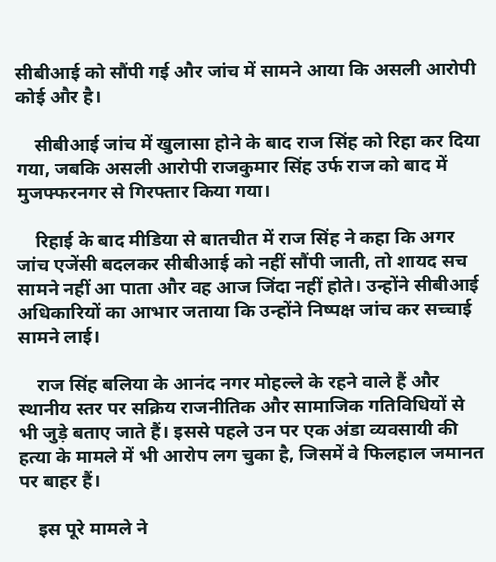सीबीआई को सौंपी गई और जांच में सामने आया कि असली आरोपी कोई और है।

    सीबीआई जांच में खुलासा होने के बाद राज सिंह को रिहा कर दिया गया, जबकि असली आरोपी राजकुमार सिंह उर्फ राज को बाद में मुजफ्फरनगर से गिरफ्तार किया गया।

    रिहाई के बाद मीडिया से बातचीत में राज सिंह ने कहा कि अगर जांच एजेंसी बदलकर सीबीआई को नहीं सौंपी जाती, तो शायद सच सामने नहीं आ पाता और वह आज जिंदा नहीं होते। उन्होंने सीबीआई अधिकारियों का आभार जताया कि उन्होंने निष्पक्ष जांच कर सच्चाई सामने लाई।

    राज सिंह बलिया के आनंद नगर मोहल्ले के रहने वाले हैं और स्थानीय स्तर पर सक्रिय राजनीतिक और सामाजिक गतिविधियों से भी जुड़े बताए जाते हैं। इससे पहले उन पर एक अंडा व्यवसायी की हत्या के मामले में भी आरोप लग चुका है, जिसमें वे फिलहाल जमानत पर बाहर हैं।

    इस पूरे मामले ने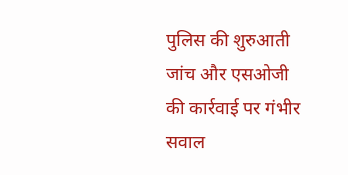पुलिस की शुरुआती जांच और एसओजी की कार्रवाई पर गंभीर सवाल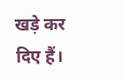खड़े कर दिए हैं।